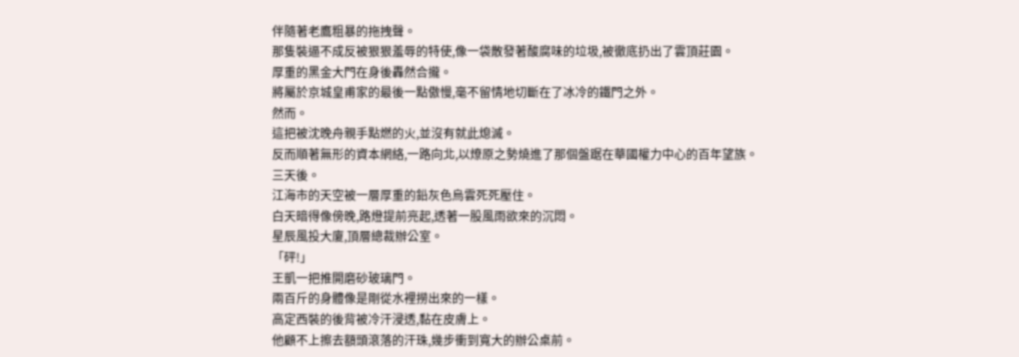伴隨著老鷹粗暴的拖拽聲。
那隻裝逼不成反被狠狠羞辱的特使,像一袋散發著酸腐味的垃圾,被徹底扔出了雲頂莊園。
厚重的黑金大門在身後轟然合攏。
將屬於京城皇甫家的最後一點傲慢,毫不留情地切斷在了冰冷的鐵門之外。
然而。
這把被沈晚舟親手點燃的火,並沒有就此熄滅。
反而順著無形的資本網絡,一路向北,以燎原之勢燒進了那個盤踞在華國權力中心的百年望族。
三天後。
江海市的天空被一層厚重的鉛灰色烏雲死死壓住。
白天暗得像傍晚,路燈提前亮起,透著一股風雨欲來的沉悶。
星辰風投大廈,頂層總裁辦公室。
「砰!」
王凱一把推開磨砂玻璃門。
兩百斤的身體像是剛從水裡撈出來的一樣。
高定西裝的後背被冷汗浸透,黏在皮膚上。
他顧不上擦去額頭滾落的汗珠,幾步衝到寬大的辦公桌前。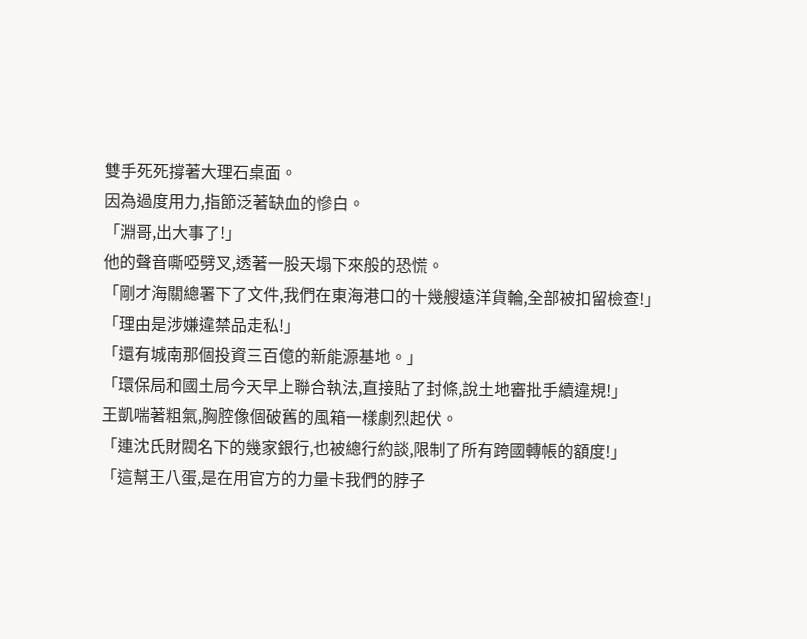雙手死死撐著大理石桌面。
因為過度用力,指節泛著缺血的慘白。
「淵哥,出大事了!」
他的聲音嘶啞劈叉,透著一股天塌下來般的恐慌。
「剛才海關總署下了文件,我們在東海港口的十幾艘遠洋貨輪,全部被扣留檢查!」
「理由是涉嫌違禁品走私!」
「還有城南那個投資三百億的新能源基地。」
「環保局和國土局今天早上聯合執法,直接貼了封條,說土地審批手續違規!」
王凱喘著粗氣,胸腔像個破舊的風箱一樣劇烈起伏。
「連沈氏財閥名下的幾家銀行,也被總行約談,限制了所有跨國轉帳的額度!」
「這幫王八蛋,是在用官方的力量卡我們的脖子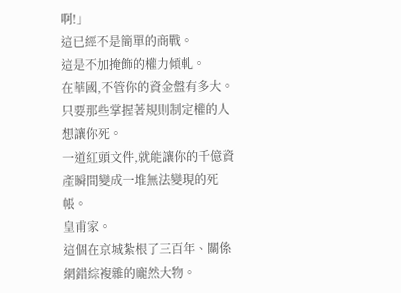啊!」
這已經不是簡單的商戰。
這是不加掩飾的權力傾軋。
在華國,不管你的資金盤有多大。
只要那些掌握著規則制定權的人想讓你死。
一道紅頭文件,就能讓你的千億資產瞬間變成一堆無法變現的死帳。
皇甫家。
這個在京城紮根了三百年、關係網錯綜複雜的龐然大物。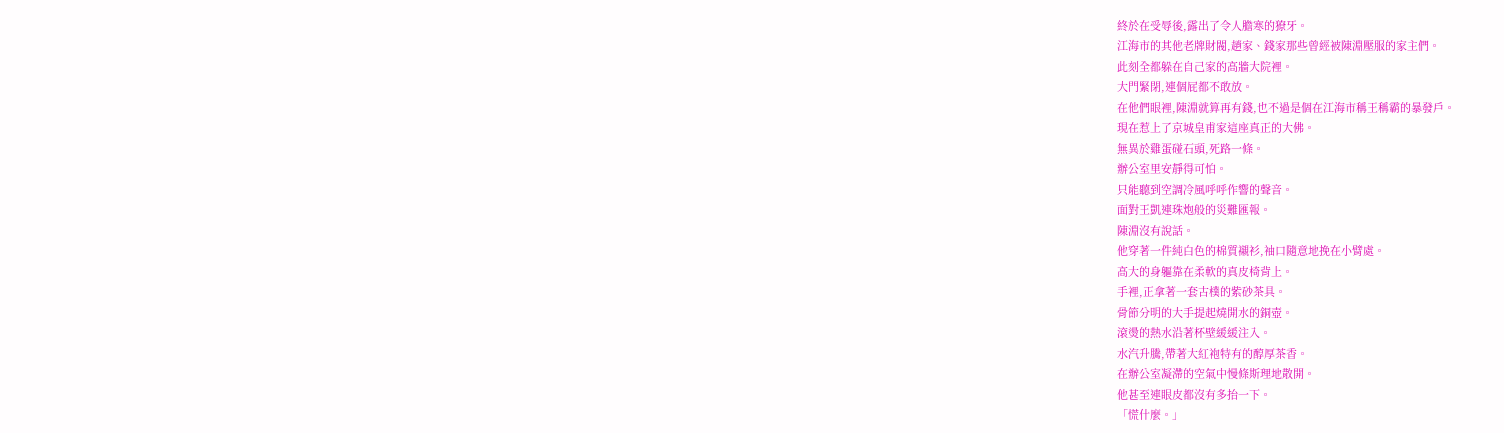終於在受辱後,露出了令人膽寒的獠牙。
江海市的其他老牌財閥,趙家、錢家那些曾經被陳淵壓服的家主們。
此刻全都躲在自己家的高牆大院裡。
大門緊閉,連個屁都不敢放。
在他們眼裡,陳淵就算再有錢,也不過是個在江海市稱王稱霸的暴發戶。
現在惹上了京城皇甫家這座真正的大佛。
無異於雞蛋碰石頭,死路一條。
辦公室里安靜得可怕。
只能聽到空調冷風呼呼作響的聲音。
面對王凱連珠炮般的災難匯報。
陳淵沒有說話。
他穿著一件純白色的棉質襯衫,袖口隨意地挽在小臂處。
高大的身軀靠在柔軟的真皮椅背上。
手裡,正拿著一套古樸的紫砂茶具。
骨節分明的大手提起燒開水的銅壺。
滾燙的熱水沿著杯壁緩緩注入。
水汽升騰,帶著大紅袍特有的醇厚茶香。
在辦公室凝滯的空氣中慢條斯理地散開。
他甚至連眼皮都沒有多抬一下。
「慌什麼。」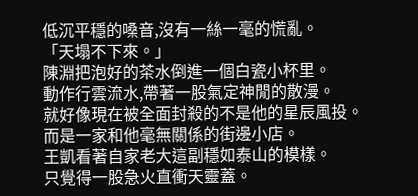低沉平穩的嗓音,沒有一絲一毫的慌亂。
「天塌不下來。」
陳淵把泡好的茶水倒進一個白瓷小杯里。
動作行雲流水,帶著一股氣定神閒的散漫。
就好像現在被全面封殺的不是他的星辰風投。
而是一家和他毫無關係的街邊小店。
王凱看著自家老大這副穩如泰山的模樣。
只覺得一股急火直衝天靈蓋。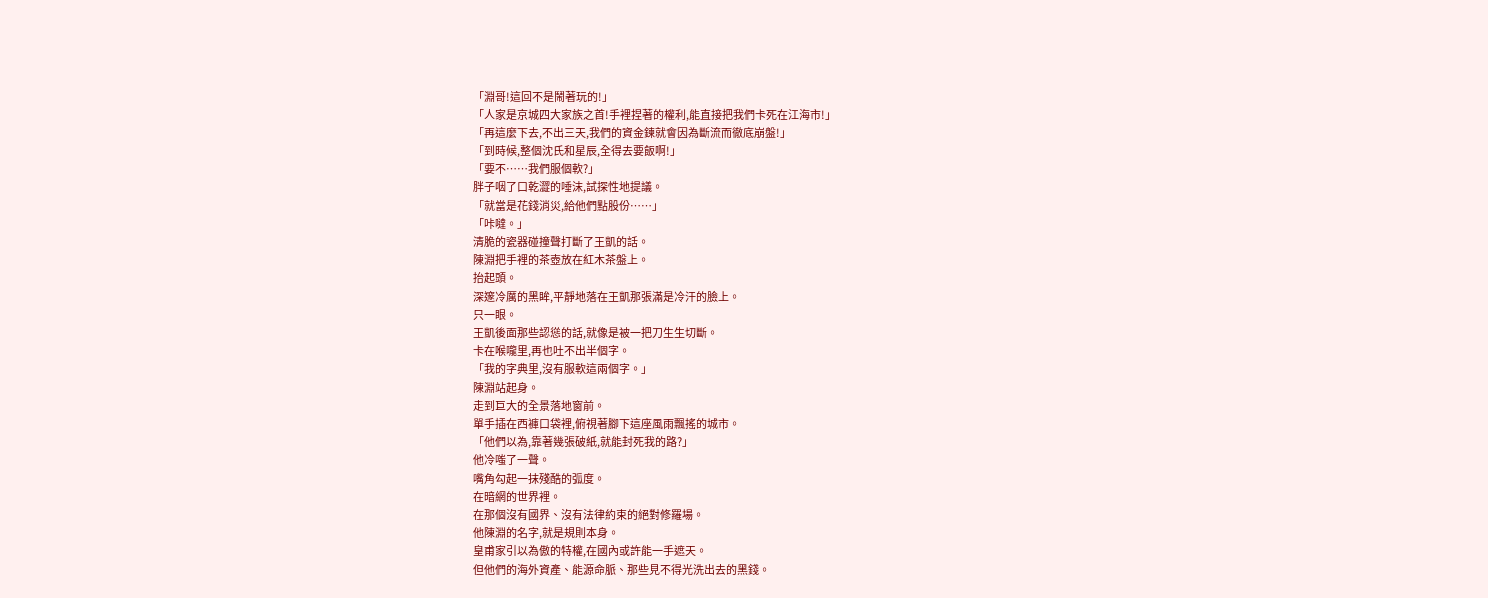「淵哥!這回不是鬧著玩的!」
「人家是京城四大家族之首!手裡捏著的權利,能直接把我們卡死在江海市!」
「再這麼下去,不出三天,我們的資金鍊就會因為斷流而徹底崩盤!」
「到時候,整個沈氏和星辰,全得去要飯啊!」
「要不……我們服個軟?」
胖子咽了口乾澀的唾沫,試探性地提議。
「就當是花錢消災,給他們點股份……」
「咔噠。」
清脆的瓷器碰撞聲打斷了王凱的話。
陳淵把手裡的茶壺放在紅木茶盤上。
抬起頭。
深邃冷厲的黑眸,平靜地落在王凱那張滿是冷汗的臉上。
只一眼。
王凱後面那些認慫的話,就像是被一把刀生生切斷。
卡在喉嚨里,再也吐不出半個字。
「我的字典里,沒有服軟這兩個字。」
陳淵站起身。
走到巨大的全景落地窗前。
單手插在西褲口袋裡,俯視著腳下這座風雨飄搖的城市。
「他們以為,靠著幾張破紙,就能封死我的路?」
他冷嗤了一聲。
嘴角勾起一抹殘酷的弧度。
在暗網的世界裡。
在那個沒有國界、沒有法律約束的絕對修羅場。
他陳淵的名字,就是規則本身。
皇甫家引以為傲的特權,在國內或許能一手遮天。
但他們的海外資產、能源命脈、那些見不得光洗出去的黑錢。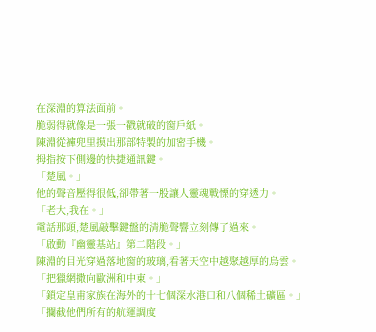在深淵的算法面前。
脆弱得就像是一張一戳就破的窗戶紙。
陳淵從褲兜里摸出那部特製的加密手機。
拇指按下側邊的快捷通訊鍵。
「楚風。」
他的聲音壓得很低,卻帶著一股讓人靈魂戰慄的穿透力。
「老大,我在。」
電話那頭,楚風敲擊鍵盤的清脆聲響立刻傳了過來。
「啟動『幽靈基站』第二階段。」
陳淵的目光穿過落地窗的玻璃,看著天空中越聚越厚的烏雲。
「把獵網撒向歐洲和中東。」
「鎖定皇甫家族在海外的十七個深水港口和八個稀土礦區。」
「攔截他們所有的航運調度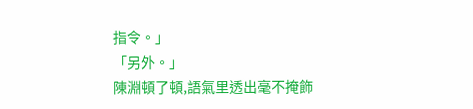指令。」
「另外。」
陳淵頓了頓,語氣里透出毫不掩飾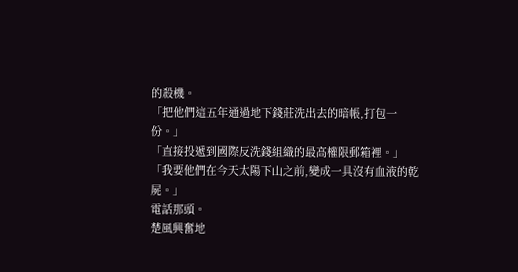的殺機。
「把他們這五年通過地下錢莊洗出去的暗帳,打包一份。」
「直接投遞到國際反洗錢組織的最高權限郵箱裡。」
「我要他們在今天太陽下山之前,變成一具沒有血液的乾屍。」
電話那頭。
楚風興奮地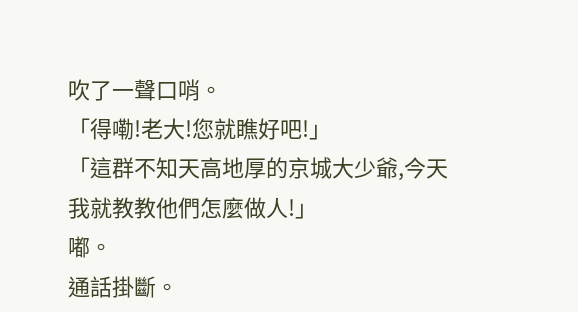吹了一聲口哨。
「得嘞!老大!您就瞧好吧!」
「這群不知天高地厚的京城大少爺,今天我就教教他們怎麼做人!」
嘟。
通話掛斷。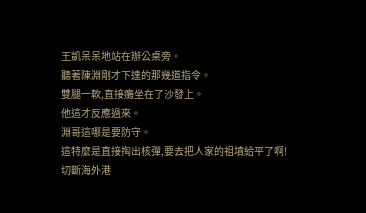王凱呆呆地站在辦公桌旁。
聽著陳淵剛才下達的那幾道指令。
雙腿一軟,直接癱坐在了沙發上。
他這才反應過來。
淵哥這哪是要防守。
這特麼是直接掏出核彈,要去把人家的祖墳給平了啊!
切斷海外港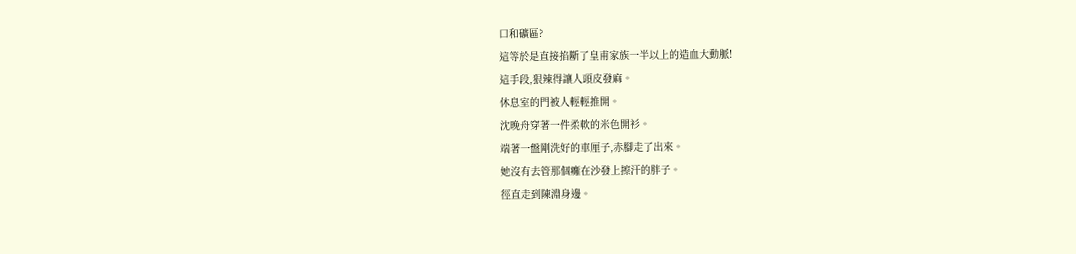口和礦區?
這等於是直接掐斷了皇甫家族一半以上的造血大動脈!
這手段,狠辣得讓人頭皮發麻。
休息室的門被人輕輕推開。
沈晚舟穿著一件柔軟的米色開衫。
端著一盤剛洗好的車厘子,赤腳走了出來。
她沒有去管那個癱在沙發上擦汗的胖子。
徑直走到陳淵身邊。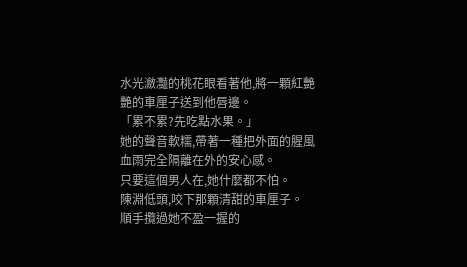水光瀲灩的桃花眼看著他,將一顆紅艷艷的車厘子送到他唇邊。
「累不累?先吃點水果。」
她的聲音軟糯,帶著一種把外面的腥風血雨完全隔離在外的安心感。
只要這個男人在,她什麼都不怕。
陳淵低頭,咬下那顆清甜的車厘子。
順手攬過她不盈一握的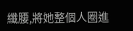纖腰,將她整個人圈進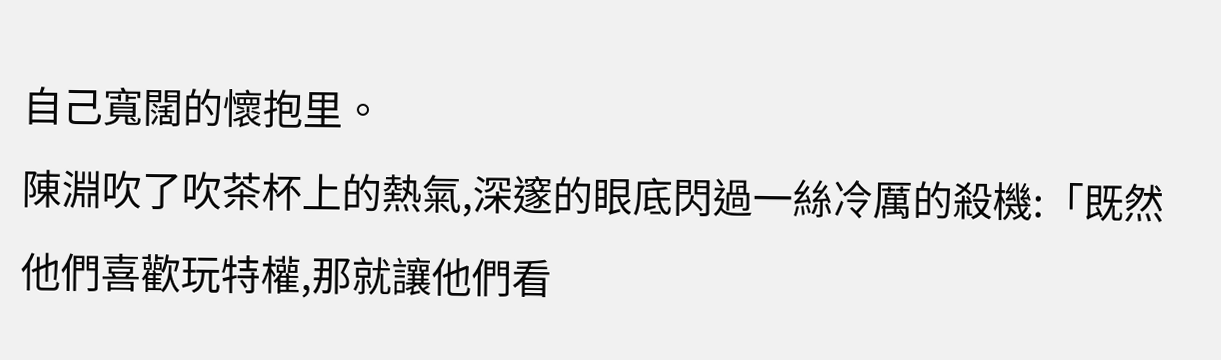自己寬闊的懷抱里。
陳淵吹了吹茶杯上的熱氣,深邃的眼底閃過一絲冷厲的殺機:「既然他們喜歡玩特權,那就讓他們看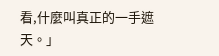看,什麼叫真正的一手遮天。」